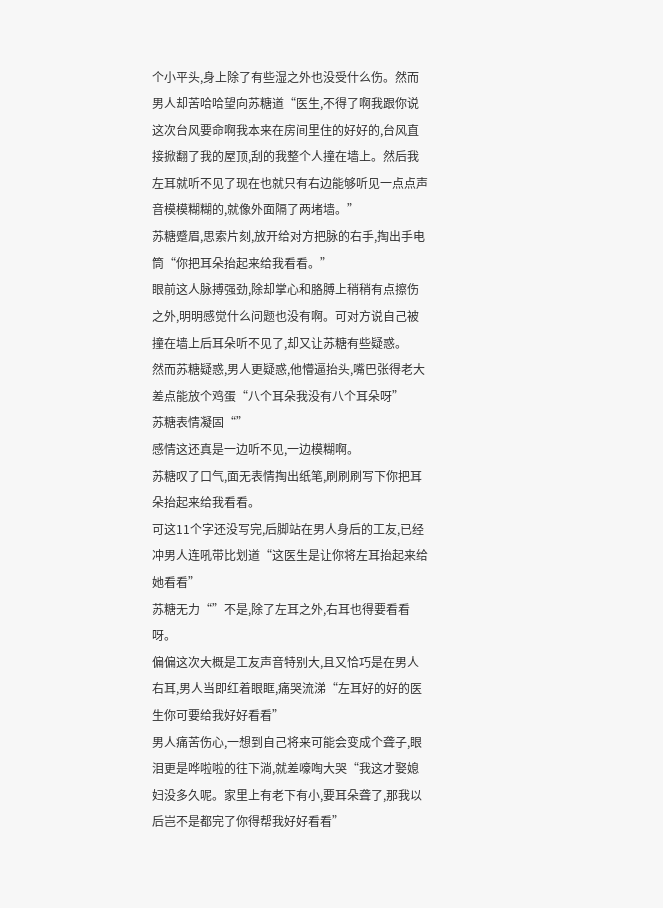个小平头,身上除了有些湿之外也没受什么伤。然而男人却苦哈哈望向苏糖道“医生,不得了啊我跟你说这次台风要命啊我本来在房间里住的好好的,台风直接掀翻了我的屋顶,刮的我整个人撞在墙上。然后我左耳就听不见了现在也就只有右边能够听见一点点声音模模糊糊的,就像外面隔了两堵墙。”
苏糖蹙眉,思索片刻,放开给对方把脉的右手,掏出手电筒“你把耳朵抬起来给我看看。”
眼前这人脉搏强劲,除却掌心和胳膊上稍稍有点擦伤之外,明明感觉什么问题也没有啊。可对方说自己被撞在墙上后耳朵听不见了,却又让苏糖有些疑惑。
然而苏糖疑惑,男人更疑惑,他懵逼抬头,嘴巴张得老大差点能放个鸡蛋“八个耳朵我没有八个耳朵呀”
苏糖表情凝固“”
感情这还真是一边听不见,一边模糊啊。
苏糖叹了口气,面无表情掏出纸笔,刷刷刷写下你把耳朵抬起来给我看看。
可这11个字还没写完,后脚站在男人身后的工友,已经冲男人连吼带比划道“这医生是让你将左耳抬起来给她看看”
苏糖无力“”不是,除了左耳之外,右耳也得要看看呀。
偏偏这次大概是工友声音特别大,且又恰巧是在男人右耳,男人当即红着眼眶,痛哭流涕“左耳好的好的医生你可要给我好好看看”
男人痛苦伤心,一想到自己将来可能会变成个聋子,眼泪更是哗啦啦的往下淌,就差嚎啕大哭“我这才娶媳妇没多久呢。家里上有老下有小,要耳朵聋了,那我以后岂不是都完了你得帮我好好看看”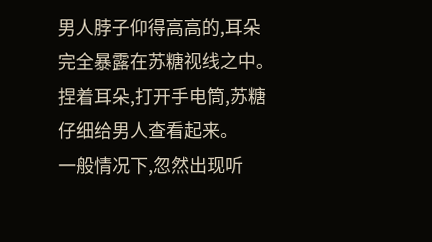男人脖子仰得高高的,耳朵完全暴露在苏糖视线之中。
捏着耳朵,打开手电筒,苏糖仔细给男人查看起来。
一般情况下,忽然出现听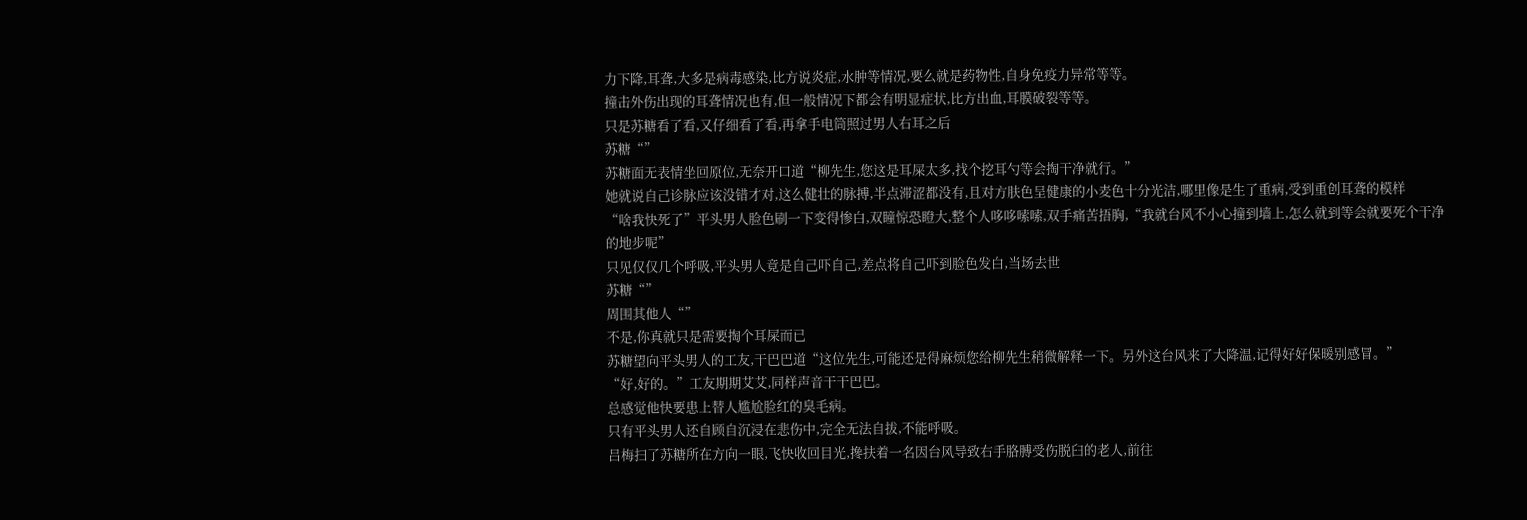力下降,耳聋,大多是病毒感染,比方说炎症,水肿等情况,要么就是药物性,自身免疫力异常等等。
撞击外伤出现的耳聋情况也有,但一般情况下都会有明显症状,比方出血,耳膜破裂等等。
只是苏糖看了看,又仔细看了看,再拿手电筒照过男人右耳之后
苏糖“”
苏糖面无表情坐回原位,无奈开口道“柳先生,您这是耳屎太多,找个挖耳勺等会掏干净就行。”
她就说自己诊脉应该没错才对,这么健壮的脉搏,半点滞涩都没有,且对方肤色呈健康的小麦色十分光洁,哪里像是生了重病,受到重创耳聋的模样
“啥我快死了”平头男人脸色刷一下变得惨白,双瞳惊恐瞪大,整个人哆哆嗦嗦,双手痛苦捂胸,“我就台风不小心撞到墙上,怎么就到等会就要死个干净的地步呢”
只见仅仅几个呼吸,平头男人竟是自己吓自己,差点将自己吓到脸色发白,当场去世
苏糖“”
周围其他人“”
不是,你真就只是需要掏个耳屎而已
苏糖望向平头男人的工友,干巴巴道“这位先生,可能还是得麻烦您给柳先生稍微解释一下。另外这台风来了大降温,记得好好保暖别感冒。”
“好,好的。”工友期期艾艾,同样声音干干巴巴。
总感觉他快要患上替人尴尬脸红的臭毛病。
只有平头男人还自顾自沉浸在悲伤中,完全无法自拔,不能呼吸。
吕梅扫了苏糖所在方向一眼,飞快收回目光,搀扶着一名因台风导致右手胳膊受伤脱臼的老人,前往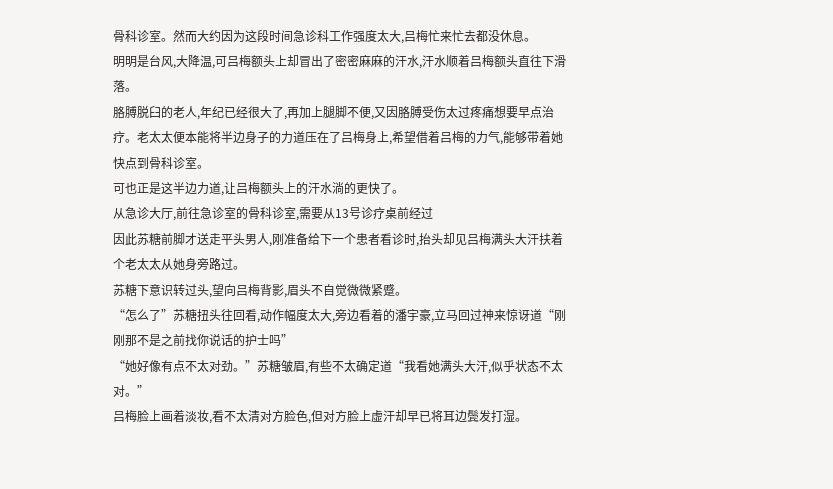骨科诊室。然而大约因为这段时间急诊科工作强度太大,吕梅忙来忙去都没休息。
明明是台风,大降温,可吕梅额头上却冒出了密密麻麻的汗水,汗水顺着吕梅额头直往下滑落。
胳膊脱臼的老人,年纪已经很大了,再加上腿脚不便,又因胳膊受伤太过疼痛想要早点治疗。老太太便本能将半边身子的力道压在了吕梅身上,希望借着吕梅的力气,能够带着她快点到骨科诊室。
可也正是这半边力道,让吕梅额头上的汗水淌的更快了。
从急诊大厅,前往急诊室的骨科诊室,需要从13号诊疗桌前经过
因此苏糖前脚才送走平头男人,刚准备给下一个患者看诊时,抬头却见吕梅满头大汗扶着个老太太从她身旁路过。
苏糖下意识转过头,望向吕梅背影,眉头不自觉微微紧蹙。
“怎么了”苏糖扭头往回看,动作幅度太大,旁边看着的潘宇豪,立马回过神来惊讶道“刚刚那不是之前找你说话的护士吗”
“她好像有点不太对劲。”苏糖皱眉,有些不太确定道“我看她满头大汗,似乎状态不太对。”
吕梅脸上画着淡妆,看不太清对方脸色,但对方脸上虚汗却早已将耳边鬓发打湿。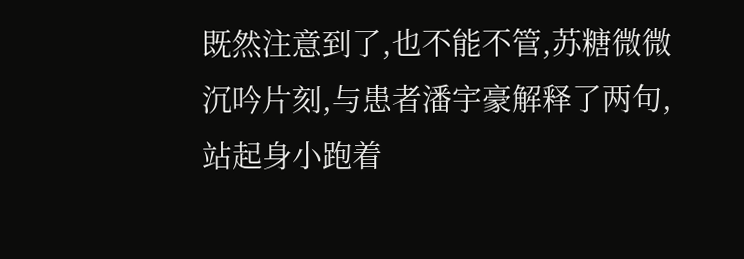既然注意到了,也不能不管,苏糖微微沉吟片刻,与患者潘宇豪解释了两句,站起身小跑着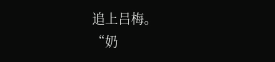追上吕梅。
“奶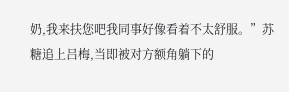奶,我来扶您吧我同事好像看着不太舒服。”苏糖追上吕梅,当即被对方额角躺下的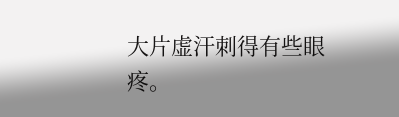大片虚汗刺得有些眼疼。